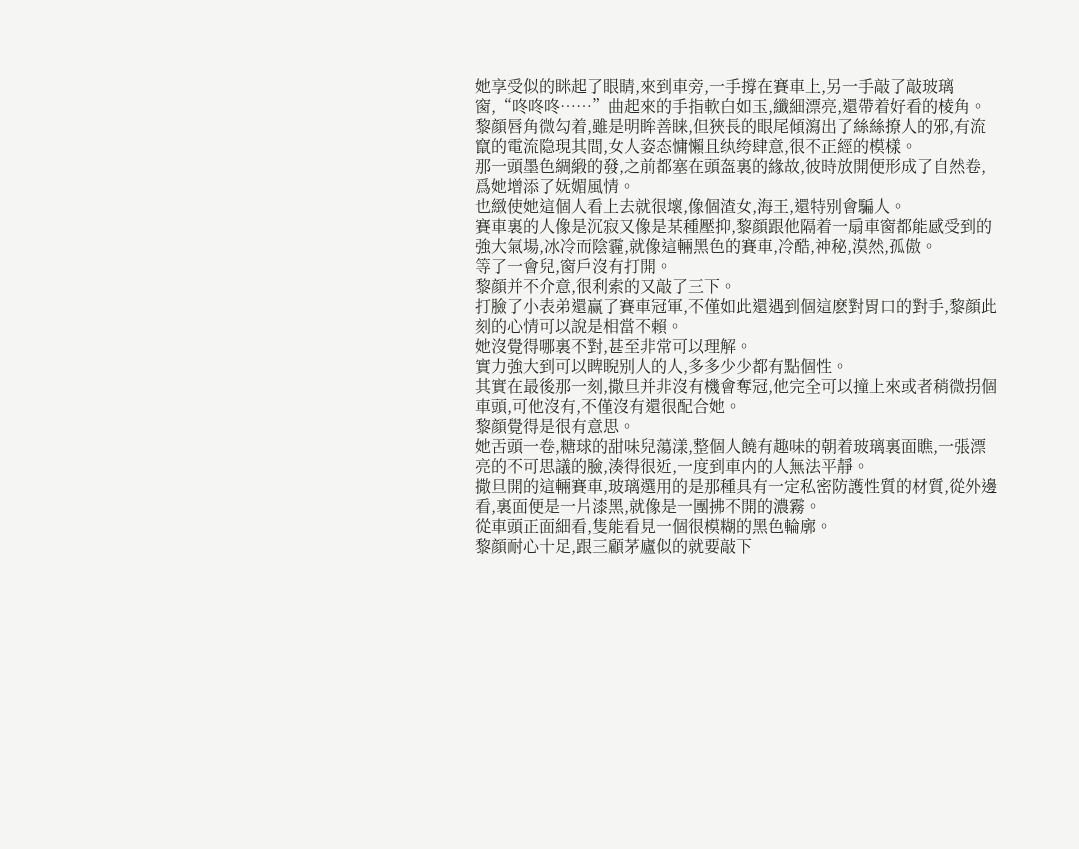她享受似的眯起了眼睛,來到車旁,一手撐在賽車上,另一手敲了敲玻璃窗,“咚咚咚……”曲起來的手指軟白如玉,纖細漂亮,還帶着好看的棱角。
黎顔唇角微勾着,雖是明眸善睐,但狹長的眼尾傾瀉出了絲絲撩人的邪,有流竄的電流隐現其間,女人姿态慵懶且纨绔肆意,很不正經的模樣。
那一頭墨色綢緞的發,之前都塞在頭盔裏的緣故,彼時放開便形成了自然卷,爲她增添了妩媚風情。
也緻使她這個人看上去就很壞,像個渣女,海王,還特别會騙人。
賽車裏的人像是沉寂又像是某種壓抑,黎顔跟他隔着一扇車窗都能感受到的強大氣場,冰冷而陰霾,就像這輛黑色的賽車,冷酷,神秘,漠然,孤傲。
等了一會兒,窗戶沒有打開。
黎顔并不介意,很利索的又敲了三下。
打臉了小表弟還赢了賽車冠軍,不僅如此還遇到個這麽對胃口的對手,黎顔此刻的心情可以說是相當不賴。
她沒覺得哪裏不對,甚至非常可以理解。
實力強大到可以睥睨别人的人,多多少少都有點個性。
其實在最後那一刻,撒旦并非沒有機會奪冠,他完全可以撞上來或者稍微拐個車頭,可他沒有,不僅沒有還很配合她。
黎顔覺得是很有意思。
她舌頭一卷,糖球的甜味兒蕩漾,整個人饒有趣味的朝着玻璃裏面瞧,一張漂亮的不可思議的臉,湊得很近,一度到車内的人無法平靜。
撒旦開的這輛賽車,玻璃選用的是那種具有一定私密防護性質的材質,從外邊看,裏面便是一片漆黑,就像是一團拂不開的濃霧。
從車頭正面細看,隻能看見一個很模糊的黑色輪廓。
黎顔耐心十足,跟三顧茅廬似的就要敲下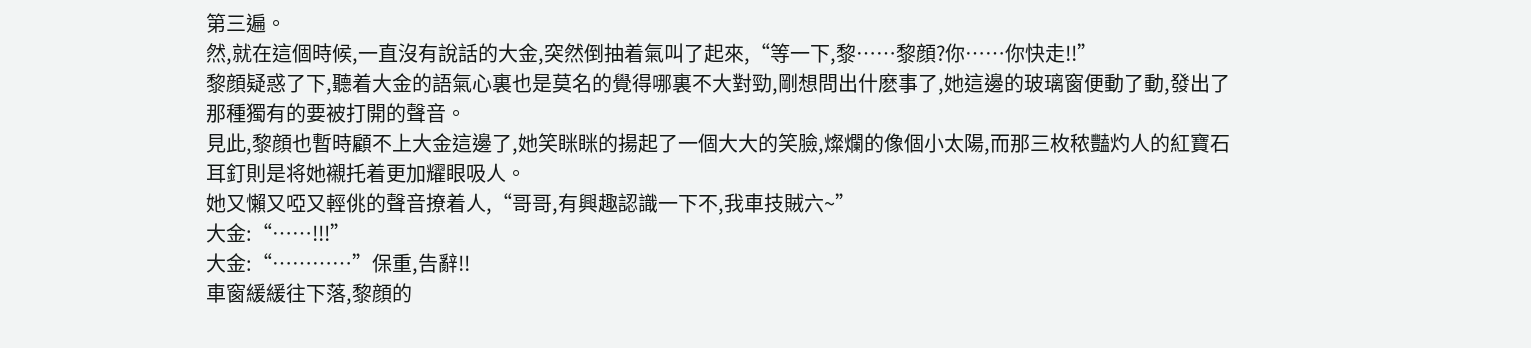第三遍。
然,就在這個時候,一直沒有說話的大金,突然倒抽着氣叫了起來,“等一下,黎……黎顔?你……你快走!!”
黎顔疑惑了下,聽着大金的語氣心裏也是莫名的覺得哪裏不大對勁,剛想問出什麽事了,她這邊的玻璃窗便動了動,發出了那種獨有的要被打開的聲音。
見此,黎顔也暫時顧不上大金這邊了,她笑眯眯的揚起了一個大大的笑臉,燦爛的像個小太陽,而那三枚秾豔灼人的紅寶石耳釘則是将她襯托着更加耀眼吸人。
她又懶又啞又輕佻的聲音撩着人,“哥哥,有興趣認識一下不,我車技賊六~”
大金:“……!!!”
大金:“…………”保重,告辭!!
車窗緩緩往下落,黎顔的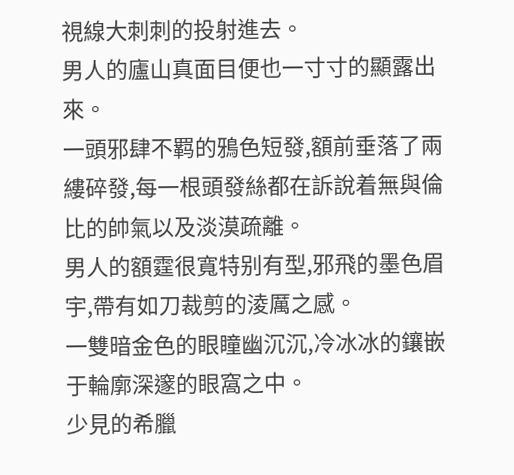視線大刺刺的投射進去。
男人的廬山真面目便也一寸寸的顯露出來。
一頭邪肆不羁的鴉色短發,額前垂落了兩縷碎發,每一根頭發絲都在訴說着無與倫比的帥氣以及淡漠疏離。
男人的額霆很寬特别有型,邪飛的墨色眉宇,帶有如刀裁剪的淩厲之感。
一雙暗金色的眼瞳幽沉沉,冷冰冰的鑲嵌于輪廓深邃的眼窩之中。
少見的希臘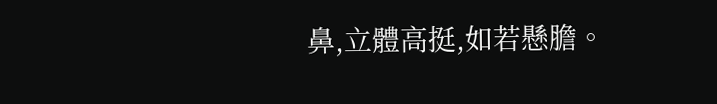鼻,立體高挺,如若懸膽。